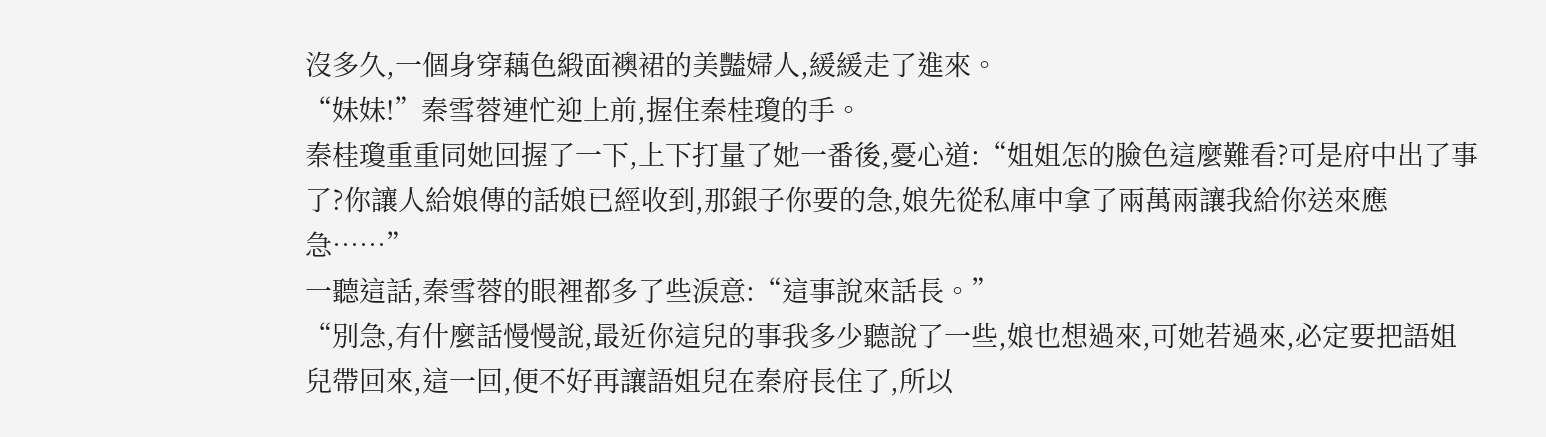沒多久,一個身穿藕色緞面襖裙的美豔婦人,緩緩走了進來。
“妹妹!”秦雪蓉連忙迎上前,握住秦桂瓊的手。
秦桂瓊重重同她回握了一下,上下打量了她一番後,憂心道:“姐姐怎的臉色這麼難看?可是府中出了事了?你讓人給娘傳的話娘已經收到,那銀子你要的急,娘先從私庫中拿了兩萬兩讓我給你送來應急……”
一聽這話,秦雪蓉的眼裡都多了些淚意:“這事說來話長。”
“別急,有什麼話慢慢說,最近你這兒的事我多少聽說了一些,娘也想過來,可她若過來,必定要把語姐兒帶回來,這一回,便不好再讓語姐兒在秦府長住了,所以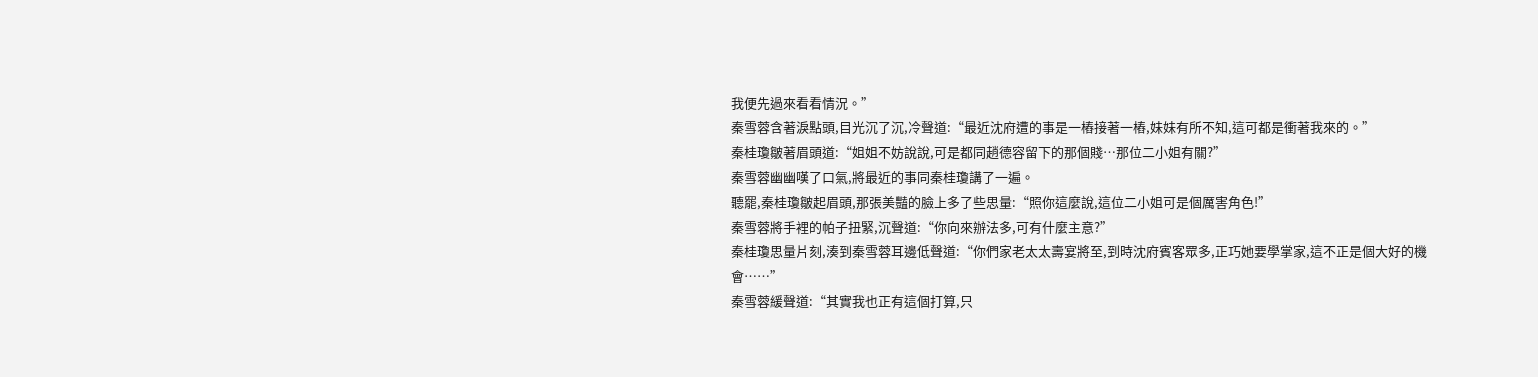我便先過來看看情況。”
秦雪蓉含著淚點頭,目光沉了沉,冷聲道:“最近沈府遭的事是一樁接著一樁,妹妹有所不知,這可都是衝著我來的。”
秦桂瓊皺著眉頭道:“姐姐不妨說說,可是都同趙德容留下的那個賤…那位二小姐有關?”
秦雪蓉幽幽嘆了口氣,將最近的事同秦桂瓊講了一遍。
聽罷,秦桂瓊皺起眉頭,那張美豔的臉上多了些思量:“照你這麼說,這位二小姐可是個厲害角色!”
秦雪蓉將手裡的帕子扭緊,沉聲道:“你向來辦法多,可有什麼主意?”
秦桂瓊思量片刻,湊到秦雪蓉耳邊低聲道:“你們家老太太壽宴將至,到時沈府賓客眾多,正巧她要學掌家,這不正是個大好的機會……”
秦雪蓉緩聲道:“其實我也正有這個打算,只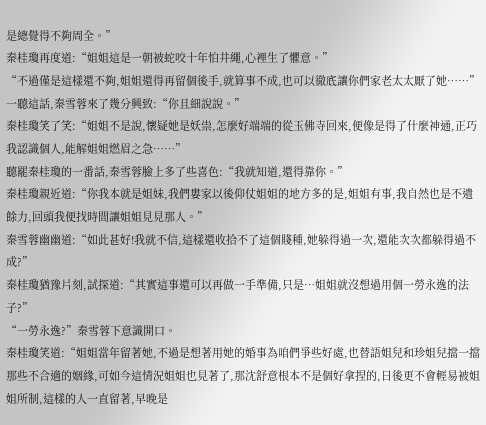是總覺得不夠周全。”
秦桂瓊再度道:“姐姐這是一朝被蛇咬十年怕井繩,心裡生了懼意。”
“不過僅是這樣還不夠,姐姐還得再留個後手,就算事不成,也可以徹底讓你們家老太太厭了她……”
一聽這話,秦雪蓉來了幾分興致:“你且細說說。”
秦桂瓊笑了笑:“姐姐不是說,懷疑她是妖祟,怎麼好端端的從玉佛寺回來,便像是得了什麼神通,正巧我認識個人,能解姐姐燃眉之急……”
聽罷秦桂瓊的一番話,秦雪蓉臉上多了些喜色:“我就知道,還得靠你。”
秦桂瓊親近道:“你我本就是姐妹,我們婁家以後仰仗姐姐的地方多的是,姐姐有事,我自然也是不遺餘力,回頭我便找時間讓姐姐見見那人。”
秦雪蓉幽幽道:“如此甚好!我就不信,這樣還收拾不了這個賤種,她躲得過一次,還能次次都躲得過不成?”
秦桂瓊猶豫片刻,試探道:“其實這事還可以再做一手準備,只是…姐姐就沒想過用個一勞永逸的法子?”
“一勞永逸?”秦雪蓉下意識開口。
秦桂瓊笑道:“姐姐當年留著她,不過是想著用她的婚事為咱們爭些好處,也替語姐兒和珍姐兒擋一擋那些不合適的姻緣,可如今這情況姐姐也見著了,那沈舒意根本不是個好拿捏的,日後更不會輕易被姐姐所制,這樣的人一直留著,早晚是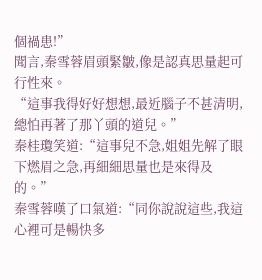個禍患!”
聞言,秦雪蓉眉頭緊皺,像是認真思量起可行性來。
“這事我得好好想想,最近腦子不甚清明,總怕再著了那丫頭的道兒。”
秦桂瓊笑道:“這事兒不急,姐姐先解了眼下燃眉之急,再細細思量也是來得及的。”
秦雪蓉嘆了口氣道:“同你說說這些,我這心裡可是暢快多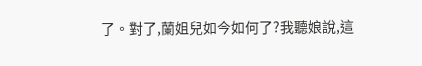了。對了,蘭姐兒如今如何了?我聽娘說,這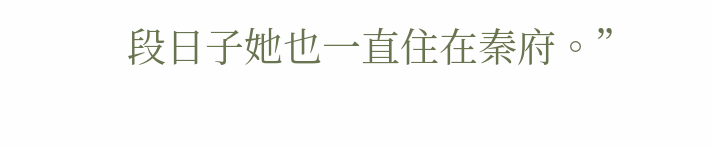段日子她也一直住在秦府。”